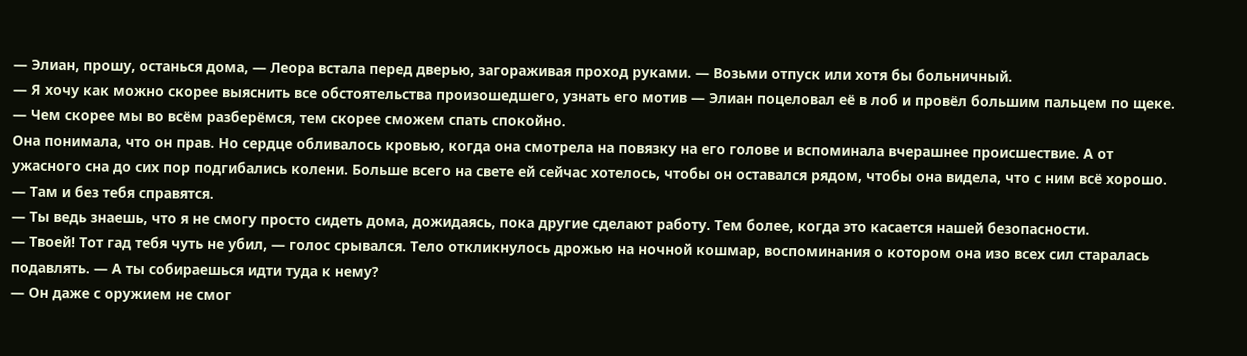— Элиан, прошу, останься дома, — Леора встала перед дверью, загораживая проход руками. — Возьми отпуск или хотя бы больничный.
— Я хочу как можно скорее выяснить все обстоятельства произошедшего, узнать его мотив — Элиан поцеловал её в лоб и провёл большим пальцем по щеке. — Чем скорее мы во всём разберёмся, тем скорее сможем спать спокойно.
Она понимала, что он прав. Но сердце обливалось кровью, когда она смотрела на повязку на его голове и вспоминала вчерашнее происшествие. А от ужасного сна до сих пор подгибались колени. Больше всего на свете ей сейчас хотелось, чтобы он оставался рядом, чтобы она видела, что с ним всё хорошо.
— Там и без тебя справятся.
— Ты ведь знаешь, что я не смогу просто сидеть дома, дожидаясь, пока другие сделают работу. Тем более, когда это касается нашей безопасности.
— Твоей! Тот гад тебя чуть не убил, — голос срывался. Тело откликнулось дрожью на ночной кошмар, воспоминания о котором она изо всех сил старалась подавлять. — А ты собираешься идти туда к нему?
— Он даже с оружием не смог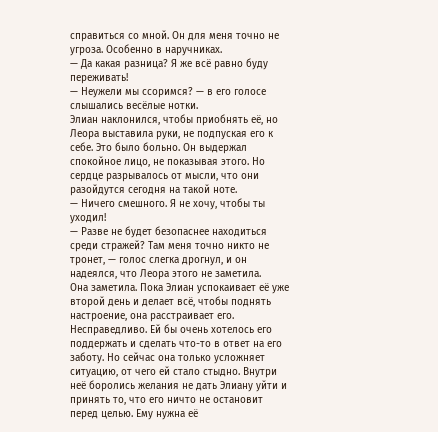справиться со мной. Он для меня точно не угроза. Особенно в наручниках.
— Да какая разница? Я же всё равно буду переживать!
— Неужели мы ссоримся? — в его голосе слышались весёлые нотки.
Элиан наклонился, чтобы приобнять её, но Леора выставила руки, не подпуская его к себе. Это было больно. Он выдержал спокойное лицо, не показывая этого. Но сердце разрывалось от мысли, что они разойдутся сегодня на такой ноте.
— Ничего смешного. Я не хочу, чтобы ты уходил!
— Разве не будет безопаснее находиться среди стражей? Там меня точно никто не тронет, — голос слегка дрогнул, и он надеялся, что Леора этого не заметила.
Она заметила. Пока Элиан успокаивает её уже второй день и делает всё, чтобы поднять настроение, она расстраивает его. Несправедливо. Ей бы очень хотелось его поддержать и сделать что-то в ответ на его заботу. Но сейчас она только усложняет ситуацию, от чего ей стало стыдно. Внутри неё боролись желания не дать Элиану уйти и принять то, что его ничто не остановит перед целью. Ему нужна её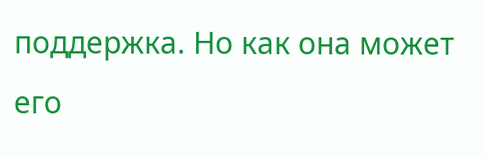поддержка. Но как она может его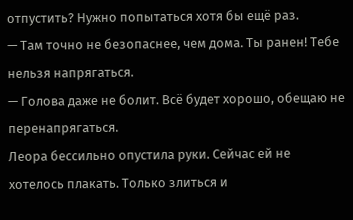отпустить? Нужно попытаться хотя бы ещё раз.
— Там точно не безопаснее, чем дома. Ты ранен! Тебе нельзя напрягаться.
— Голова даже не болит. Всё будет хорошо, обещаю не перенапрягаться.
Леора бессильно опустила руки. Сейчас ей не хотелось плакать. Только злиться и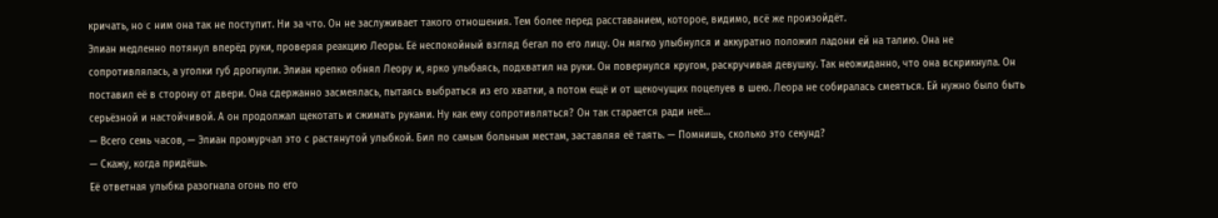кричать, но с ним она так не поступит. Ни за что. Он не заслуживает такого отношения. Тем более перед расставанием, которое, видимо, всё же произойдёт.
Элиан медленно потянул вперёд руки, проверяя реакцию Леоры. Её неспокойный взгляд бегал по его лицу. Он мягко улыбнулся и аккуратно положил ладони ей на талию. Она не сопротивлялась, а уголки губ дрогнули. Элиан крепко обнял Леору и, ярко улыбаясь, подхватил на руки. Он повернулся кругом, раскручивая девушку. Так неожиданно, что она вскрикнула. Он поставил её в сторону от двери. Она сдержанно засмеялась, пытаясь выбраться из его хватки, а потом ещё и от щекочущих поцелуев в шею. Леора не собиралась смеяться. Ей нужно было быть серьёзной и настойчивой. А он продолжал щекотать и сжимать руками. Ну как ему сопротивляться? Он так старается ради неё…
— Всего семь часов, — Элиан промурчал это с растянутой улыбкой. Бил по самым больным местам, заставляя её таять. — Помнишь, сколько это секунд?
— Скажу, когда придёшь.
Её ответная улыбка разогнала огонь по его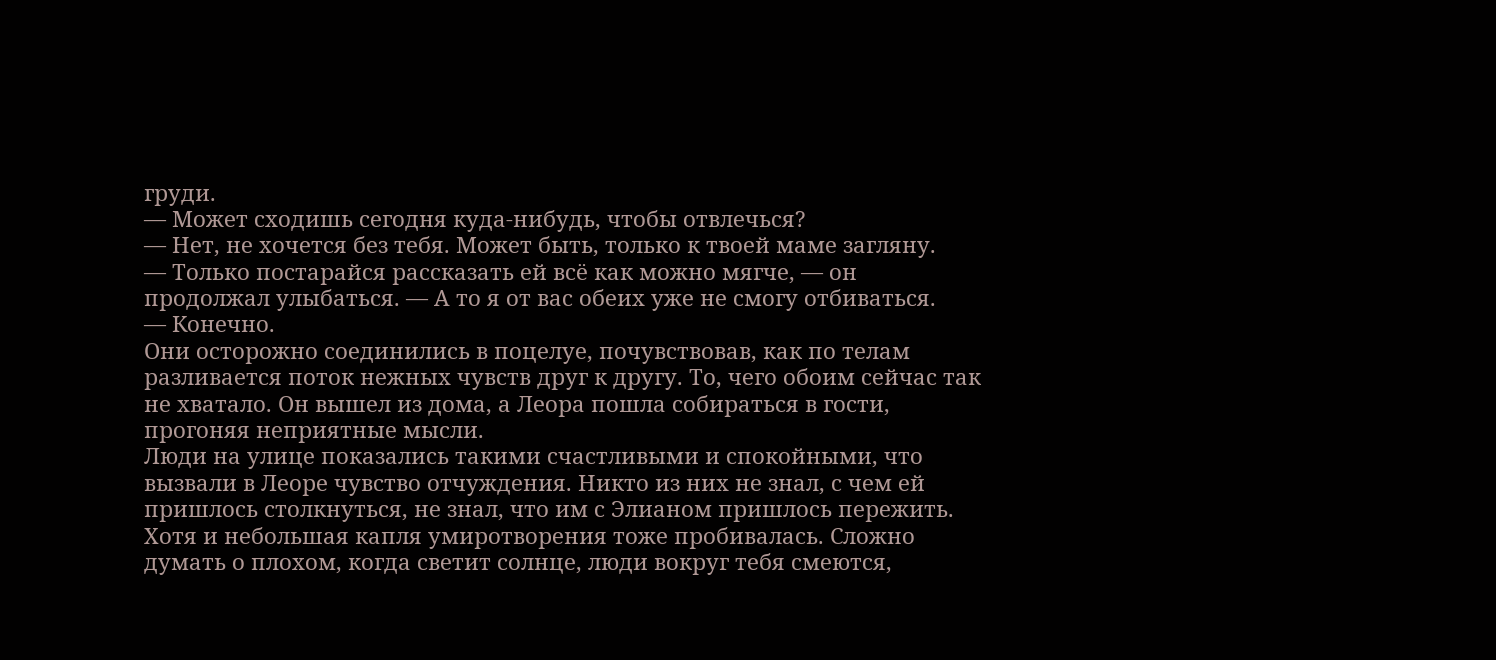груди.
— Может сходишь сегодня куда-нибудь, чтобы отвлечься?
— Нет, не хочется без тебя. Может быть, только к твоей маме загляну.
— Только постарайся рассказать ей всё как можно мягче, — он продолжал улыбаться. — А то я от вас обеих уже не смогу отбиваться.
— Конечно.
Они осторожно соединились в поцелуе, почувствовав, как по телам разливается поток нежных чувств друг к другу. То, чего обоим сейчас так не хватало. Он вышел из дома, а Леора пошла собираться в гости, прогоняя неприятные мысли.
Люди на улице показались такими счастливыми и спокойными, что вызвали в Леоре чувство отчуждения. Никто из них не знал, с чем ей пришлось столкнуться, не знал, что им с Элианом пришлось пережить. Хотя и небольшая капля умиротворения тоже пробивалась. Сложно думать о плохом, когда светит солнце, люди вокруг тебя смеются,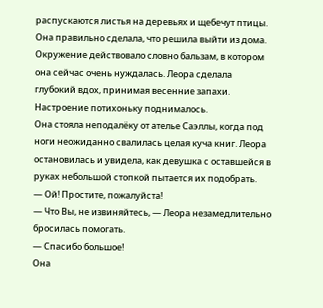распускаются листья на деревьях и щебечут птицы. Она правильно сделала, что решила выйти из дома. Окружение действовало словно бальзам, в котором она сейчас очень нуждалась. Леора сделала глубокий вдох, принимая весенние запахи. Настроение потихоньку поднималось.
Она стояла неподалёку от ателье Саэллы, когда под ноги неожиданно свалилась целая куча книг. Леора остановилась и увидела, как девушка с оставшейся в руках небольшой стопкой пытается их подобрать.
— Ой! Простите, пожалуйста!
— Что Вы, не извиняйтесь, — Леора незамедлительно бросилась помогать.
— Спасибо большое!
Она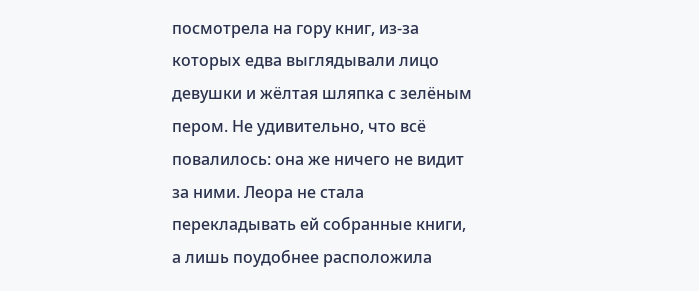посмотрела на гору книг, из-за которых едва выглядывали лицо девушки и жёлтая шляпка с зелёным пером. Не удивительно, что всё повалилось: она же ничего не видит за ними. Леора не стала перекладывать ей собранные книги, а лишь поудобнее расположила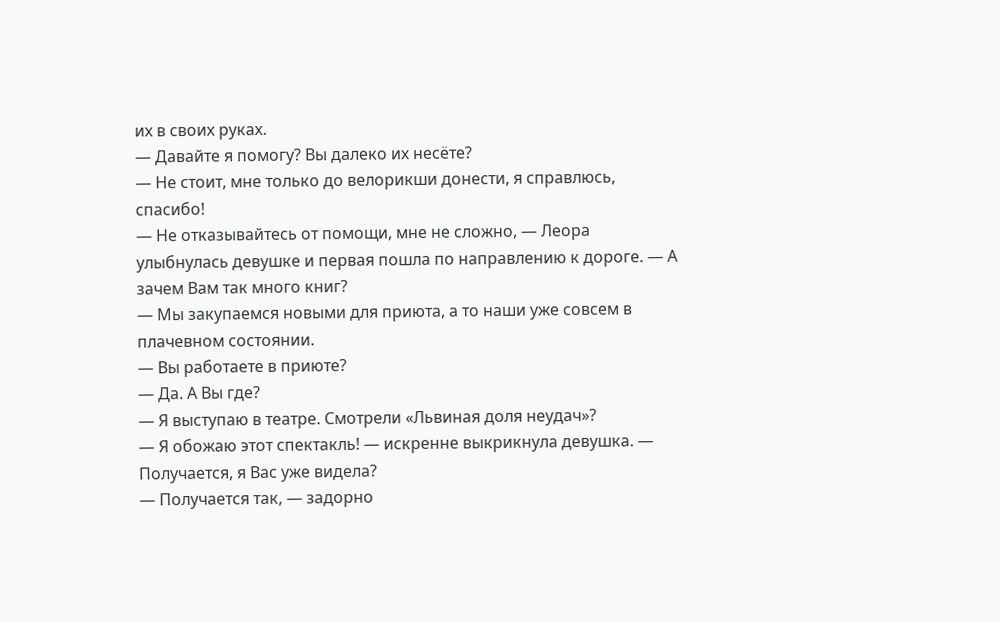их в своих руках.
— Давайте я помогу? Вы далеко их несёте?
— Не стоит, мне только до велорикши донести, я справлюсь, спасибо!
— Не отказывайтесь от помощи, мне не сложно, — Леора улыбнулась девушке и первая пошла по направлению к дороге. — А зачем Вам так много книг?
— Мы закупаемся новыми для приюта, а то наши уже совсем в плачевном состоянии.
— Вы работаете в приюте?
— Да. А Вы где?
— Я выступаю в театре. Смотрели «Львиная доля неудач»?
— Я обожаю этот спектакль! — искренне выкрикнула девушка. — Получается, я Вас уже видела?
— Получается так, — задорно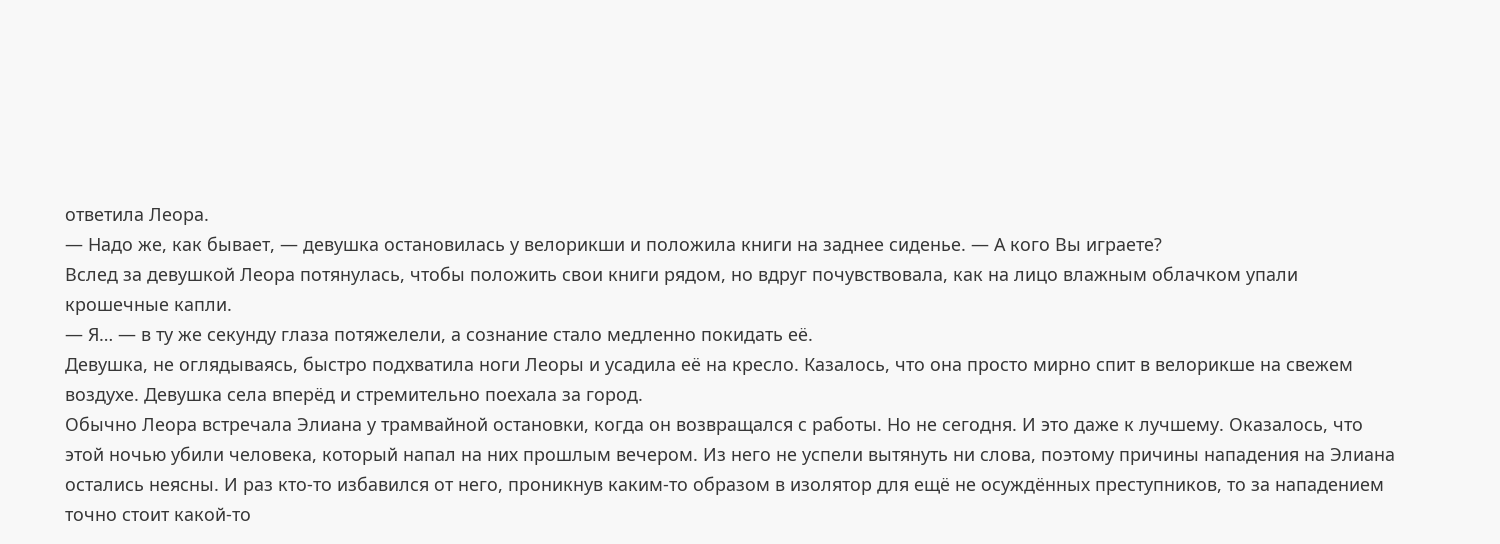ответила Леора.
— Надо же, как бывает, — девушка остановилась у велорикши и положила книги на заднее сиденье. — А кого Вы играете?
Вслед за девушкой Леора потянулась, чтобы положить свои книги рядом, но вдруг почувствовала, как на лицо влажным облачком упали крошечные капли.
— Я… — в ту же секунду глаза потяжелели, а сознание стало медленно покидать её.
Девушка, не оглядываясь, быстро подхватила ноги Леоры и усадила её на кресло. Казалось, что она просто мирно спит в велорикше на свежем воздухе. Девушка села вперёд и стремительно поехала за город.
Обычно Леора встречала Элиана у трамвайной остановки, когда он возвращался с работы. Но не сегодня. И это даже к лучшему. Оказалось, что этой ночью убили человека, который напал на них прошлым вечером. Из него не успели вытянуть ни слова, поэтому причины нападения на Элиана остались неясны. И раз кто-то избавился от него, проникнув каким-то образом в изолятор для ещё не осуждённых преступников, то за нападением точно стоит какой-то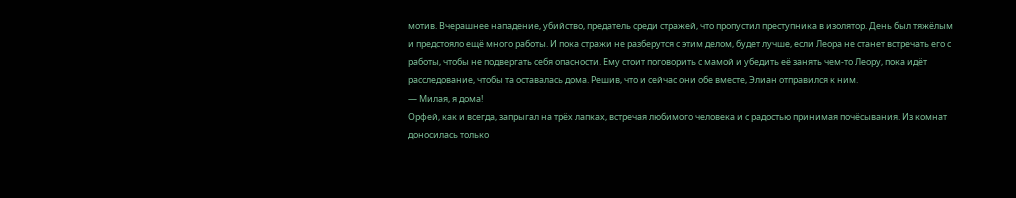мотив. Вчерашнее нападение, убийство, предатель среди стражей, что пропустил преступника в изолятор. День был тяжёлым и предстояло ещё много работы. И пока стражи не разберутся с этим делом, будет лучше, если Леора не станет встречать его с работы, чтобы не подвергать себя опасности. Ему стоит поговорить с мамой и убедить её занять чем-то Леору, пока идёт расследование, чтобы та оставалась дома. Решив, что и сейчас они обе вместе, Элиан отправился к ним.
— Милая, я дома!
Орфей, как и всегда, запрыгал на трёх лапках, встречая любимого человека и с радостью принимая почёсывания. Из комнат доносилась только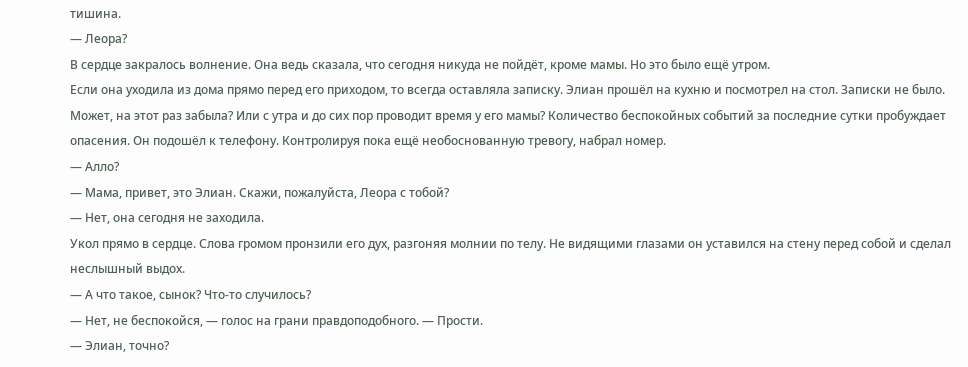тишина.
— Леора?
В сердце закралось волнение. Она ведь сказала, что сегодня никуда не пойдёт, кроме мамы. Но это было ещё утром.
Если она уходила из дома прямо перед его приходом, то всегда оставляла записку. Элиан прошёл на кухню и посмотрел на стол. Записки не было. Может, на этот раз забыла? Или с утра и до сих пор проводит время у его мамы? Количество беспокойных событий за последние сутки пробуждает опасения. Он подошёл к телефону. Контролируя пока ещё необоснованную тревогу, набрал номер.
— Алло?
— Мама, привет, это Элиан. Скажи, пожалуйста, Леора с тобой?
— Нет, она сегодня не заходила.
Укол прямо в сердце. Слова громом пронзили его дух, разгоняя молнии по телу. Не видящими глазами он уставился на стену перед собой и сделал неслышный выдох.
— А что такое, сынок? Что-то случилось?
— Нет, не беспокойся, — голос на грани правдоподобного. — Прости.
— Элиан, точно?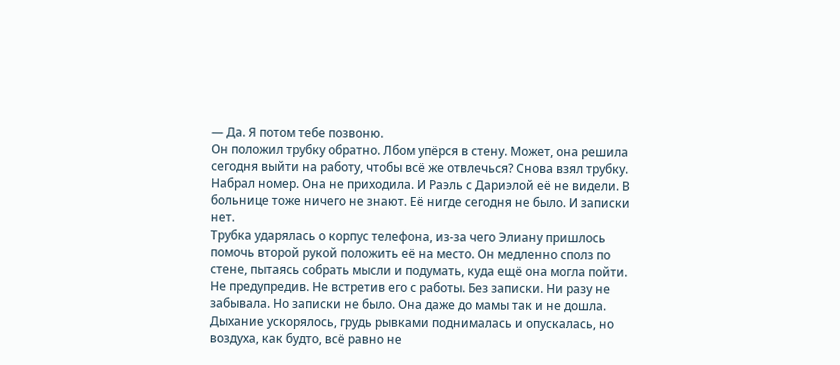— Да. Я потом тебе позвоню.
Он положил трубку обратно. Лбом упёрся в стену. Может, она решила сегодня выйти на работу, чтобы всё же отвлечься? Снова взял трубку. Набрал номер. Она не приходила. И Раэль с Дариэлой её не видели. В больнице тоже ничего не знают. Её нигде сегодня не было. И записки нет.
Трубка ударялась о корпус телефона, из-за чего Элиану пришлось помочь второй рукой положить её на место. Он медленно сполз по стене, пытаясь собрать мысли и подумать, куда ещё она могла пойти. Не предупредив. Не встретив его с работы. Без записки. Ни разу не забывала. Но записки не было. Она даже до мамы так и не дошла. Дыхание ускорялось, грудь рывками поднималась и опускалась, но воздуха, как будто, всё равно не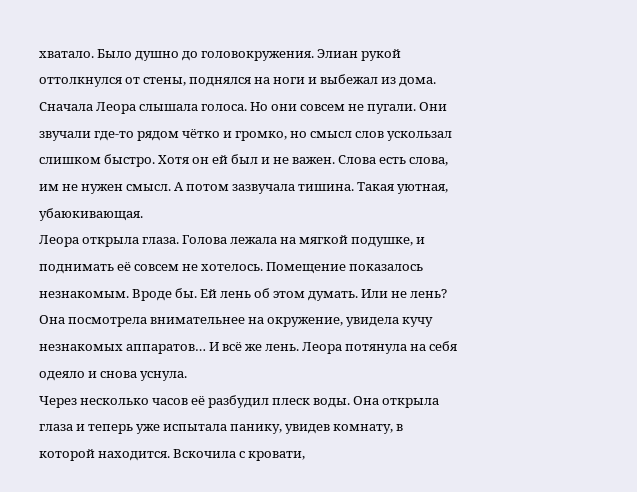хватало. Было душно до головокружения. Элиан рукой оттолкнулся от стены, поднялся на ноги и выбежал из дома.
Сначала Леора слышала голоса. Но они совсем не пугали. Они звучали где-то рядом чётко и громко, но смысл слов ускользал слишком быстро. Хотя он ей был и не важен. Слова есть слова, им не нужен смысл. А потом зазвучала тишина. Такая уютная, убаюкивающая.
Леора открыла глаза. Голова лежала на мягкой подушке, и поднимать её совсем не хотелось. Помещение показалось незнакомым. Вроде бы. Ей лень об этом думать. Или не лень? Она посмотрела внимательнее на окружение, увидела кучу незнакомых аппаратов… И всё же лень. Леора потянула на себя одеяло и снова уснула.
Через несколько часов её разбудил плеск воды. Она открыла глаза и теперь уже испытала панику, увидев комнату, в которой находится. Вскочила с кровати,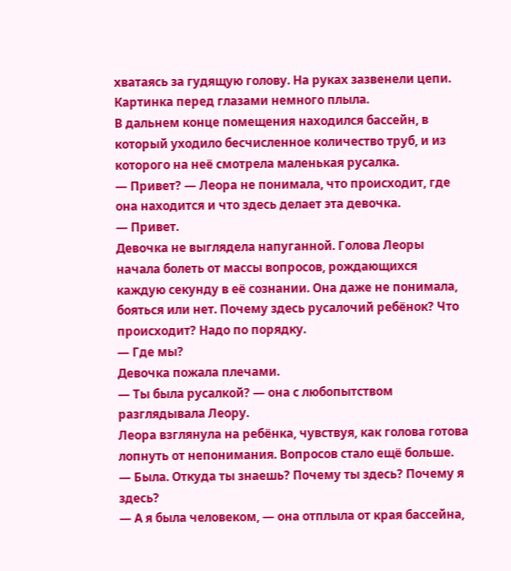хватаясь за гудящую голову. На руках зазвенели цепи. Картинка перед глазами немного плыла.
В дальнем конце помещения находился бассейн, в который уходило бесчисленное количество труб, и из которого на неё смотрела маленькая русалка.
— Привет? — Леора не понимала, что происходит, где она находится и что здесь делает эта девочка.
— Привет.
Девочка не выглядела напуганной. Голова Леоры начала болеть от массы вопросов, рождающихся каждую секунду в её сознании. Она даже не понимала, бояться или нет. Почему здесь русалочий ребёнок? Что происходит? Надо по порядку.
— Где мы?
Девочка пожала плечами.
— Ты была русалкой? — она с любопытством разглядывала Леору.
Леора взглянула на ребёнка, чувствуя, как голова готова лопнуть от непонимания. Вопросов стало ещё больше.
— Была. Откуда ты знаешь? Почему ты здесь? Почему я здесь?
— А я была человеком, — она отплыла от края бассейна,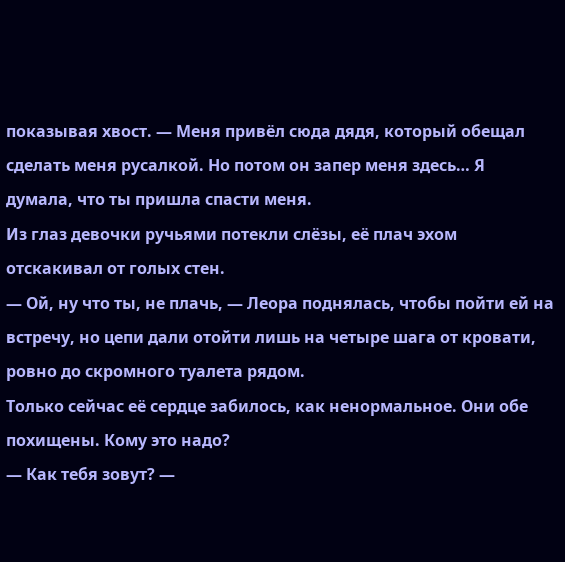показывая хвост. — Меня привёл сюда дядя, который обещал сделать меня русалкой. Но потом он запер меня здесь… Я думала, что ты пришла спасти меня.
Из глаз девочки ручьями потекли слёзы, её плач эхом отскакивал от голых стен.
— Ой, ну что ты, не плачь, — Леора поднялась, чтобы пойти ей на встречу, но цепи дали отойти лишь на четыре шага от кровати, ровно до скромного туалета рядом.
Только сейчас её сердце забилось, как ненормальное. Они обе похищены. Кому это надо?
— Как тебя зовут? —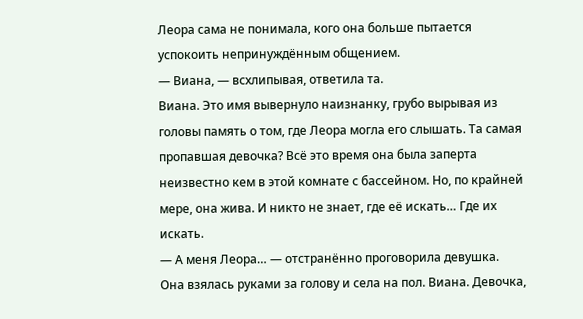Леора сама не понимала, кого она больше пытается успокоить непринуждённым общением.
— Виана, — всхлипывая, ответила та.
Виана. Это имя вывернуло наизнанку, грубо вырывая из головы память о том, где Леора могла его слышать. Та самая пропавшая девочка? Всё это время она была заперта неизвестно кем в этой комнате с бассейном. Но, по крайней мере, она жива. И никто не знает, где её искать… Где их искать.
— А меня Леора… — отстранённо проговорила девушка.
Она взялась руками за голову и села на пол. Виана. Девочка,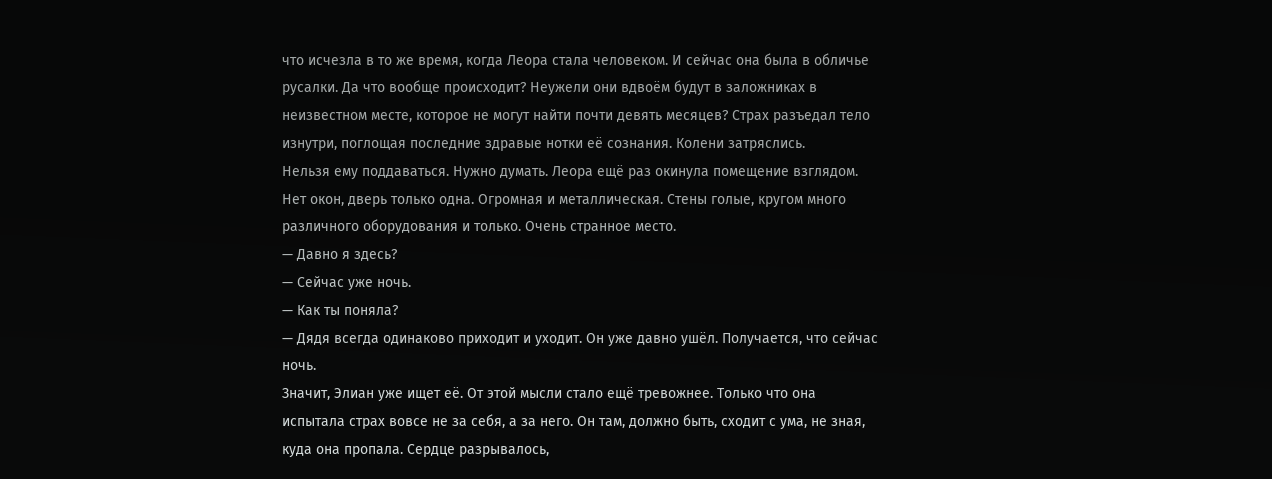что исчезла в то же время, когда Леора стала человеком. И сейчас она была в обличье русалки. Да что вообще происходит? Неужели они вдвоём будут в заложниках в неизвестном месте, которое не могут найти почти девять месяцев? Страх разъедал тело изнутри, поглощая последние здравые нотки её сознания. Колени затряслись.
Нельзя ему поддаваться. Нужно думать. Леора ещё раз окинула помещение взглядом. Нет окон, дверь только одна. Огромная и металлическая. Стены голые, кругом много различного оборудования и только. Очень странное место.
— Давно я здесь?
— Сейчас уже ночь.
— Как ты поняла?
— Дядя всегда одинаково приходит и уходит. Он уже давно ушёл. Получается, что сейчас ночь.
Значит, Элиан уже ищет её. От этой мысли стало ещё тревожнее. Только что она испытала страх вовсе не за себя, а за него. Он там, должно быть, сходит с ума, не зная, куда она пропала. Сердце разрывалось,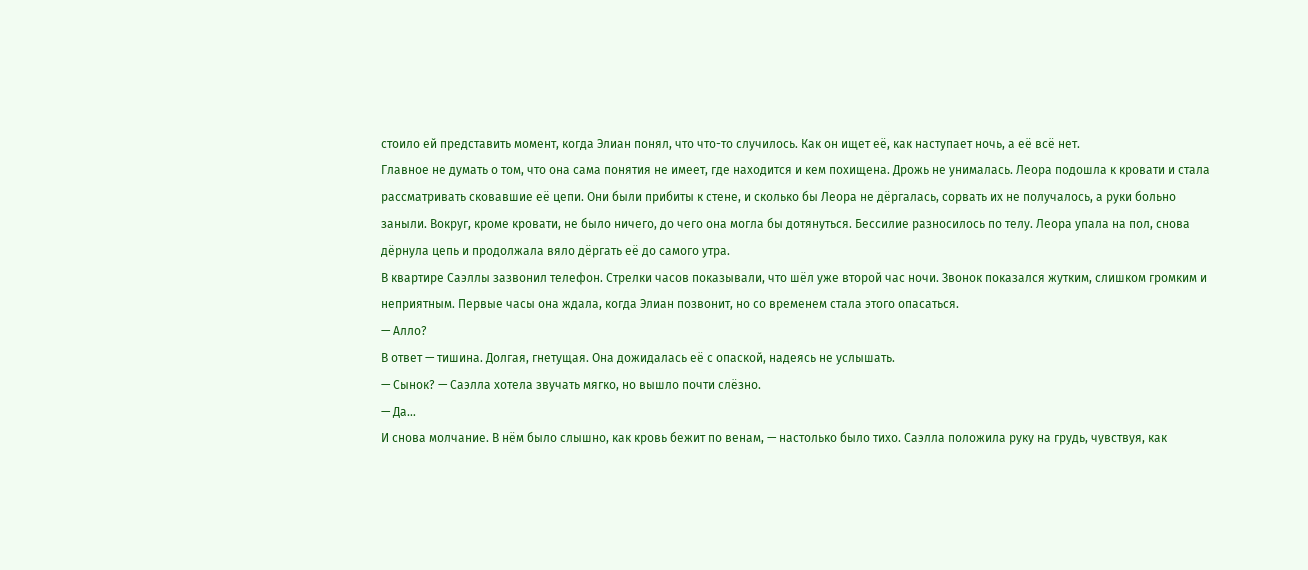стоило ей представить момент, когда Элиан понял, что что-то случилось. Как он ищет её, как наступает ночь, а её всё нет.
Главное не думать о том, что она сама понятия не имеет, где находится и кем похищена. Дрожь не унималась. Леора подошла к кровати и стала рассматривать сковавшие её цепи. Они были прибиты к стене, и сколько бы Леора не дёргалась, сорвать их не получалось, а руки больно заныли. Вокруг, кроме кровати, не было ничего, до чего она могла бы дотянуться. Бессилие разносилось по телу. Леора упала на пол, снова дёрнула цепь и продолжала вяло дёргать её до самого утра.
В квартире Саэллы зазвонил телефон. Стрелки часов показывали, что шёл уже второй час ночи. Звонок показался жутким, слишком громким и неприятным. Первые часы она ждала, когда Элиан позвонит, но со временем стала этого опасаться.
— Алло?
В ответ — тишина. Долгая, гнетущая. Она дожидалась её с опаской, надеясь не услышать.
— Сынок? — Саэлла хотела звучать мягко, но вышло почти слёзно.
— Да…
И снова молчание. В нём было слышно, как кровь бежит по венам, — настолько было тихо. Саэлла положила руку на грудь, чувствуя, как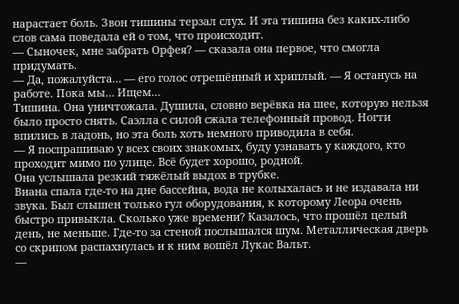нарастает боль. Звон тишины терзал слух. И эта тишина без каких-либо слов сама поведала ей о том, что происходит.
— Сыночек, мне забрать Орфея? — сказала она первое, что смогла придумать.
— Да, пожалуйста… — его голос отрешённый и хриплый. — Я останусь на работе. Пока мы… Ищем…
Тишина. Она уничтожала. Душила, словно верёвка на шее, которую нельзя было просто снять. Саэлла с силой сжала телефонный провод. Ногти впились в ладонь, но эта боль хоть немного приводила в себя.
— Я поспрашиваю у всех своих знакомых, буду узнавать у каждого, кто проходит мимо по улице. Всё будет хорошо, родной.
Она услышала резкий тяжёлый выдох в трубке.
Виана спала где-то на дне бассейна, вода не колыхалась и не издавала ни звука. Был слышен только гул оборудования, к которому Леора очень быстро привыкла. Сколько уже времени? Казалось, что прошёл целый день, не меньше. Где-то за стеной послышался шум. Металлическая дверь со скрипом распахнулась и к ним вошёл Лукас Вальт.
—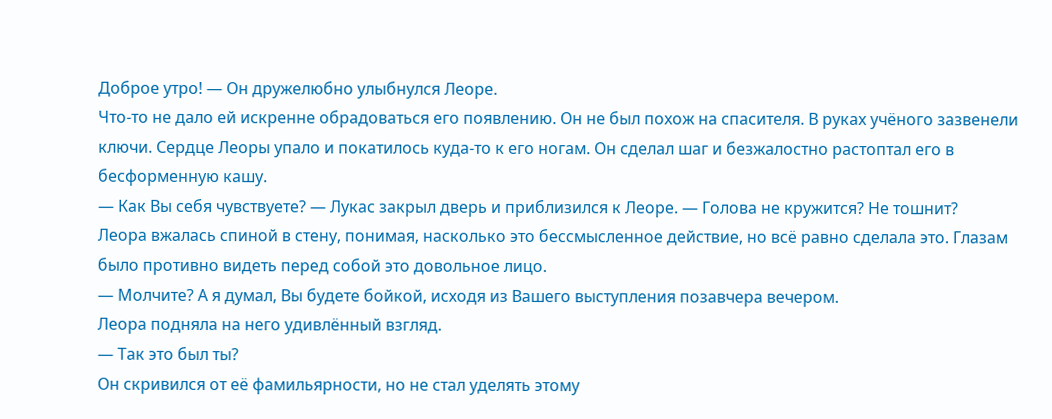Доброе утро! — Он дружелюбно улыбнулся Леоре.
Что-то не дало ей искренне обрадоваться его появлению. Он не был похож на спасителя. В руках учёного зазвенели ключи. Сердце Леоры упало и покатилось куда-то к его ногам. Он сделал шаг и безжалостно растоптал его в бесформенную кашу.
— Как Вы себя чувствуете? — Лукас закрыл дверь и приблизился к Леоре. — Голова не кружится? Не тошнит?
Леора вжалась спиной в стену, понимая, насколько это бессмысленное действие, но всё равно сделала это. Глазам было противно видеть перед собой это довольное лицо.
— Молчите? А я думал, Вы будете бойкой, исходя из Вашего выступления позавчера вечером.
Леора подняла на него удивлённый взгляд.
— Так это был ты?
Он скривился от её фамильярности, но не стал уделять этому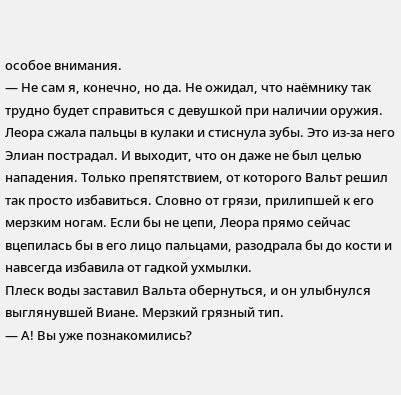особое внимания.
— Не сам я, конечно, но да. Не ожидал, что наёмнику так трудно будет справиться с девушкой при наличии оружия.
Леора сжала пальцы в кулаки и стиснула зубы. Это из-за него Элиан пострадал. И выходит, что он даже не был целью нападения. Только препятствием, от которого Вальт решил так просто избавиться. Словно от грязи, прилипшей к его мерзким ногам. Если бы не цепи, Леора прямо сейчас вцепилась бы в его лицо пальцами, разодрала бы до кости и навсегда избавила от гадкой ухмылки.
Плеск воды заставил Вальта обернуться, и он улыбнулся выглянувшей Виане. Мерзкий грязный тип.
— А! Вы уже познакомились?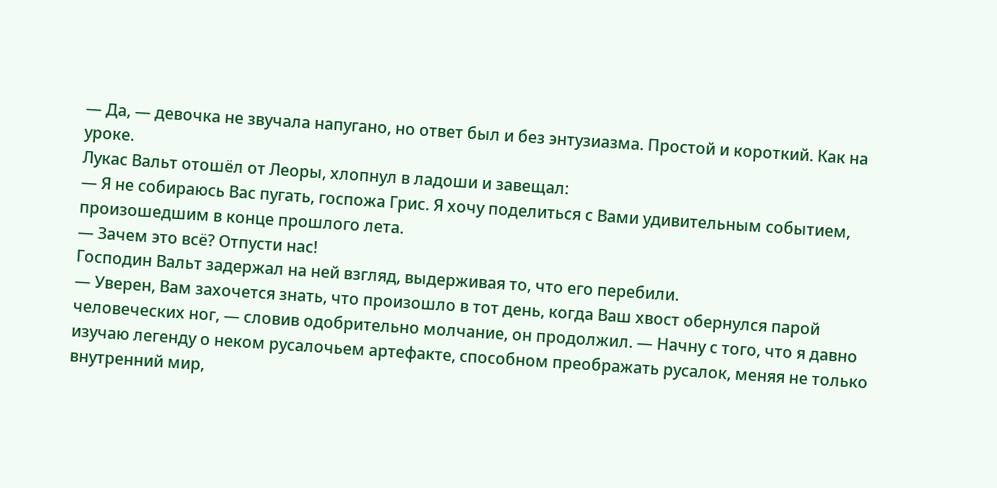— Да, — девочка не звучала напугано, но ответ был и без энтузиазма. Простой и короткий. Как на уроке.
Лукас Вальт отошёл от Леоры, хлопнул в ладоши и завещал:
— Я не собираюсь Вас пугать, госпожа Грис. Я хочу поделиться с Вами удивительным событием, произошедшим в конце прошлого лета.
— Зачем это всё? Отпусти нас!
Господин Вальт задержал на ней взгляд, выдерживая то, что его перебили.
— Уверен, Вам захочется знать, что произошло в тот день, когда Ваш хвост обернулся парой человеческих ног, — словив одобрительно молчание, он продолжил. — Начну с того, что я давно изучаю легенду о неком русалочьем артефакте, способном преображать русалок, меняя не только внутренний мир,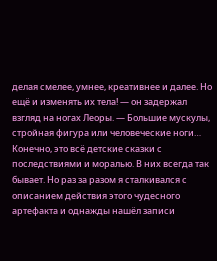делая смелее, умнее, креативнее и далее. Но ещё и изменять их тела! — он задержал взгляд на ногах Леоры. — Большие мускулы, стройная фигура или человеческие ноги… Конечно, это всё детские сказки с последствиями и моралью. В них всегда так бывает. Но раз за разом я сталкивался с описанием действия этого чудесного артефакта и однажды нашёл записи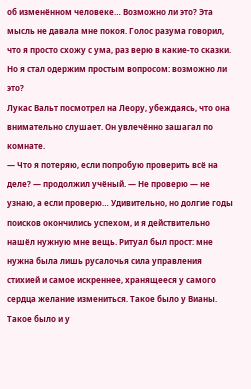об изменённом человеке… Возможно ли это? Эта мысль не давала мне покоя. Голос разума говорил, что я просто схожу с ума, раз верю в какие-то сказки. Но я стал одержим простым вопросом: возможно ли это?
Лукас Вальт посмотрел на Леору, убеждаясь, что она внимательно слушает. Он увлечённо зашагал по комнате.
— Что я потеряю, если попробую проверить всё на деле? — продолжил учёный. — Не проверю — не узнаю, а если проверю… Удивительно, но долгие годы поисков окончились успехом, и я действительно нашёл нужную мне вещь. Ритуал был прост: мне нужна была лишь русалочья сила управления стихией и самое искреннее, хранящееся у самого сердца желание измениться. Такое было у Вианы. Такое было и у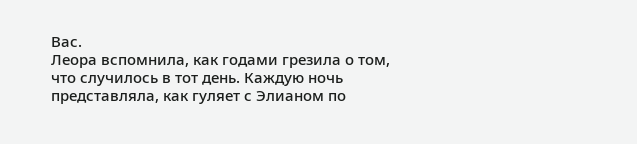Вас.
Леора вспомнила, как годами грезила о том, что случилось в тот день. Каждую ночь представляла, как гуляет с Элианом по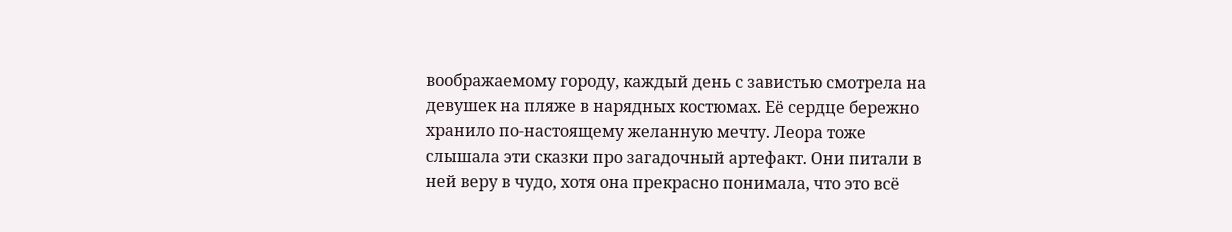воображаемому городу, каждый день с завистью смотрела на девушек на пляже в нарядных костюмах. Её сердце бережно хранило по-настоящему желанную мечту. Леора тоже слышала эти сказки про загадочный артефакт. Они питали в ней веру в чудо, хотя она прекрасно понимала, что это всё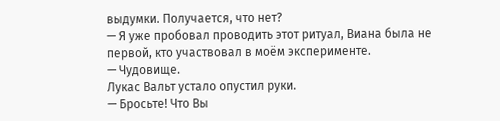выдумки. Получается, что нет?
— Я уже пробовал проводить этот ритуал, Виана была не первой, кто участвовал в моём эксперименте.
— Чудовище.
Лукас Вальт устало опустил руки.
— Бросьте! Что Вы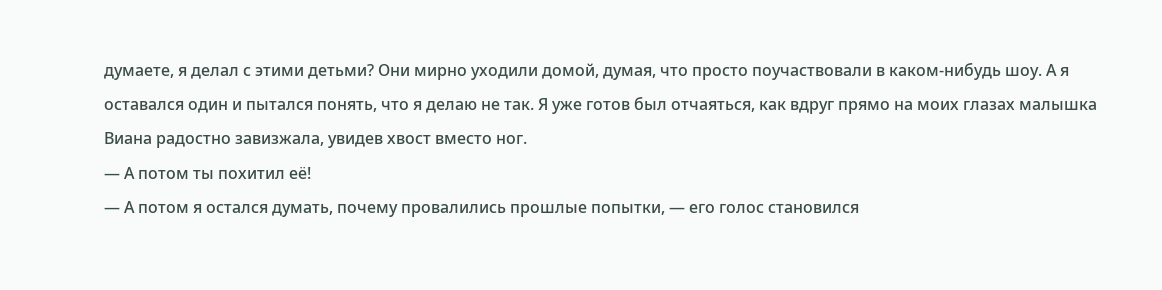думаете, я делал с этими детьми? Они мирно уходили домой, думая, что просто поучаствовали в каком-нибудь шоу. А я оставался один и пытался понять, что я делаю не так. Я уже готов был отчаяться, как вдруг прямо на моих глазах малышка Виана радостно завизжала, увидев хвост вместо ног.
— А потом ты похитил её!
— А потом я остался думать, почему провалились прошлые попытки, — его голос становился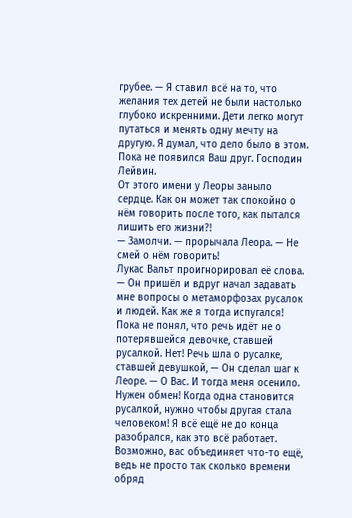грубее. — Я ставил всё на то, что желания тех детей не были настолько глубоко искренними. Дети легко могут путаться и менять одну мечту на другую. Я думал, что дело было в этом. Пока не появился Ваш друг. Господин Лейвин.
От этого имени у Леоры заныло сердце. Как он может так спокойно о нём говорить после того, как пытался лишить его жизни?!
— Замолчи. — прорычала Леора. — Не смей о нём говорить!
Лукас Вальт проигнорировал её слова.
— Он пришёл и вдруг начал задавать мне вопросы о метаморфозах русалок и людей. Как же я тогда испугался! Пока не понял, что речь идёт не о потерявшейся девочке, ставшей русалкой. Нет! Речь шла о русалке, ставшей девушкой, — Он сделал шаг к Леоре. — О Вас. И тогда меня осенило. Нужен обмен! Когда одна становится русалкой, нужно чтобы другая стала человеком! Я всё ещё не до конца разобрался, как это всё работает. Возможно, вас объединяет что-то ещё, ведь не просто так сколько времени обряд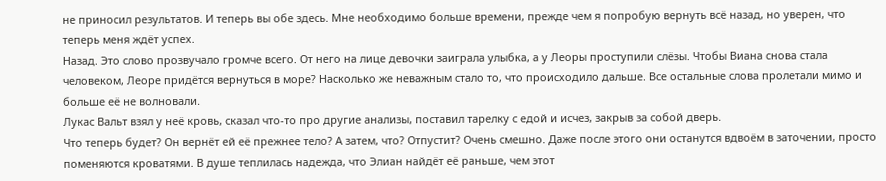не приносил результатов. И теперь вы обе здесь. Мне необходимо больше времени, прежде чем я попробую вернуть всё назад, но уверен, что теперь меня ждёт успех.
Назад. Это слово прозвучало громче всего. От него на лице девочки заиграла улыбка, а у Леоры проступили слёзы. Чтобы Виана снова стала человеком, Леоре придётся вернуться в море? Насколько же неважным стало то, что происходило дальше. Все остальные слова пролетали мимо и больше её не волновали.
Лукас Вальт взял у неё кровь, сказал что-то про другие анализы, поставил тарелку с едой и исчез, закрыв за собой дверь.
Что теперь будет? Он вернёт ей её прежнее тело? А затем, что? Отпустит? Очень смешно. Даже после этого они останутся вдвоём в заточении, просто поменяются кроватями. В душе теплилась надежда, что Элиан найдёт её раньше, чем этот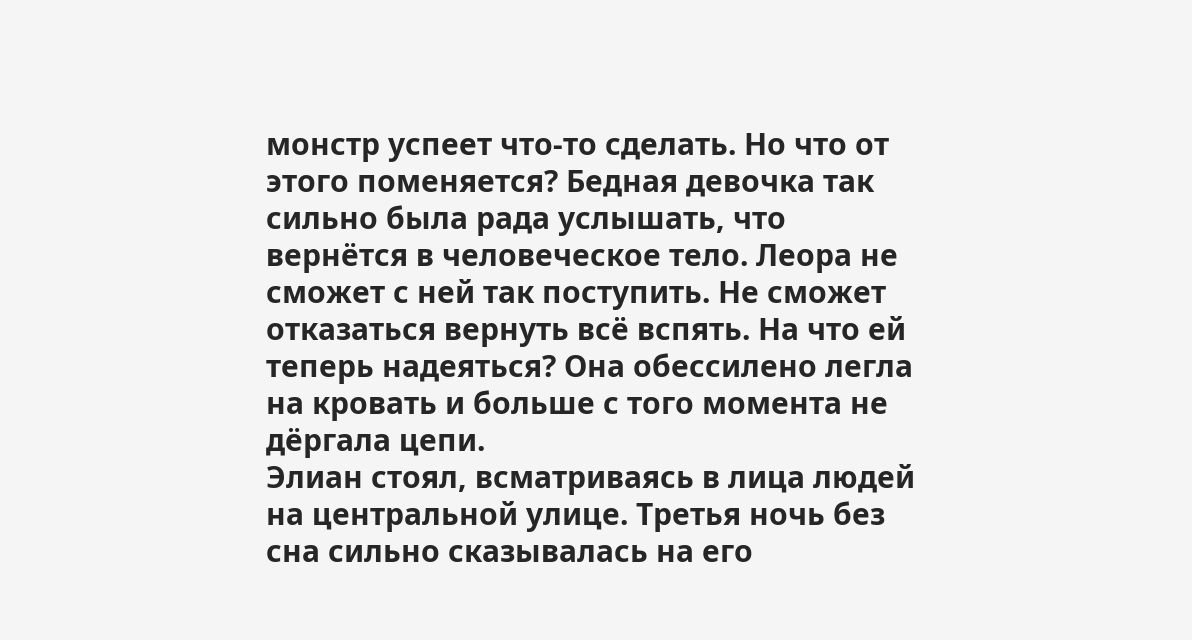монстр успеет что-то сделать. Но что от этого поменяется? Бедная девочка так сильно была рада услышать, что вернётся в человеческое тело. Леора не сможет с ней так поступить. Не сможет отказаться вернуть всё вспять. На что ей теперь надеяться? Она обессилено легла на кровать и больше с того момента не дёргала цепи.
Элиан стоял, всматриваясь в лица людей на центральной улице. Третья ночь без сна сильно сказывалась на его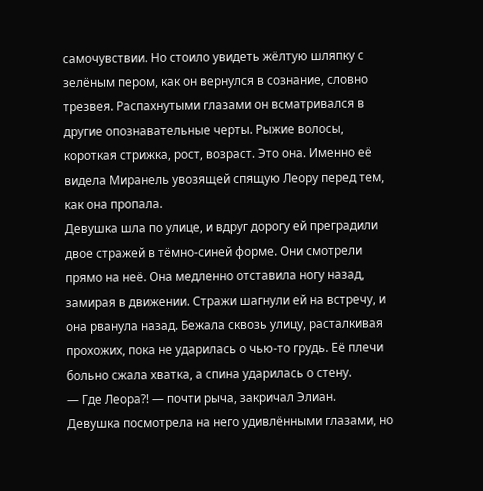самочувствии. Но стоило увидеть жёлтую шляпку с зелёным пером, как он вернулся в сознание, словно трезвея. Распахнутыми глазами он всматривался в другие опознавательные черты. Рыжие волосы, короткая стрижка, рост, возраст. Это она. Именно её видела Миранель увозящей спящую Леору перед тем, как она пропала.
Девушка шла по улице, и вдруг дорогу ей преградили двое стражей в тёмно-синей форме. Они смотрели прямо на неё. Она медленно отставила ногу назад, замирая в движении. Стражи шагнули ей на встречу, и она рванула назад. Бежала сквозь улицу, расталкивая прохожих, пока не ударилась о чью-то грудь. Её плечи больно сжала хватка, а спина ударилась о стену.
— Где Леора?! — почти рыча, закричал Элиан.
Девушка посмотрела на него удивлёнными глазами, но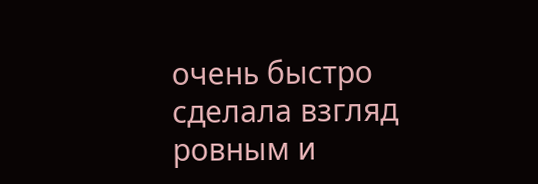очень быстро сделала взгляд ровным и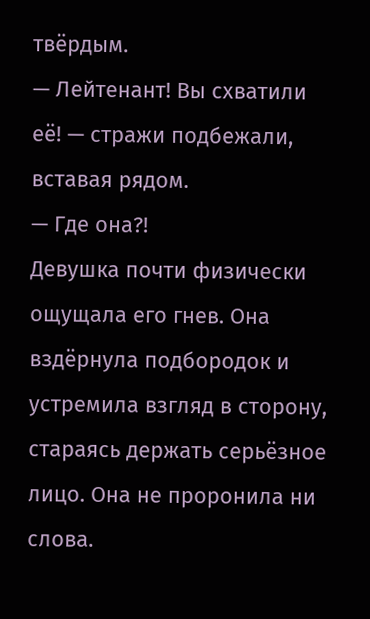твёрдым.
— Лейтенант! Вы схватили её! — стражи подбежали, вставая рядом.
— Где она?!
Девушка почти физически ощущала его гнев. Она вздёрнула подбородок и устремила взгляд в сторону, стараясь держать серьёзное лицо. Она не проронила ни слова.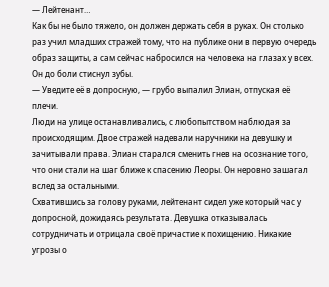— Лейтенант…
Как бы не было тяжело, он должен держать себя в руках. Он столько раз учил младших стражей тому, что на публике они в первую очередь образ защиты, а сам сейчас набросился на человека на глазах у всех. Он до боли стиснул зубы.
— Уведите её в допросную, — грубо выпалил Элиан, отпуская её плечи.
Люди на улице останавливались, с любопытством наблюдая за происходящим. Двое стражей надевали наручники на девушку и зачитывали права. Элиан старался сменить гнев на осознание того, что они стали на шаг ближе к спасению Леоры. Он неровно зашагал вслед за остальными.
Схватившись за голову руками, лейтенант сидел уже который час у допросной, дожидаясь результата. Девушка отказывалась сотрудничать и отрицала своё причастие к похищению. Никакие угрозы о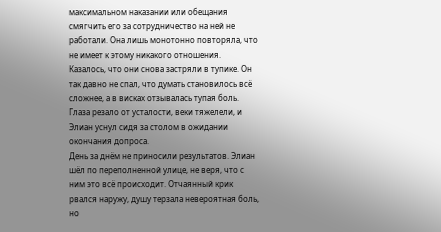максимальном наказании или обещания смягчить его за сотрудничество на ней не работали. Она лишь монотонно повторяла, что не имеет к этому никакого отношения. Казалось, что они снова застряли в тупике. Он так давно не спал, что думать становилось всё сложнее, а в висках отзывалась тупая боль. Глаза резало от усталости, веки тяжелели, и Элиан уснул сидя за столом в ожидании окончания допроса.
День за днём не приносили результатов. Элиан шёл по переполненной улице, не веря, что с ним это всё происходит. Отчаянный крик рвался наружу, душу терзала невероятная боль, но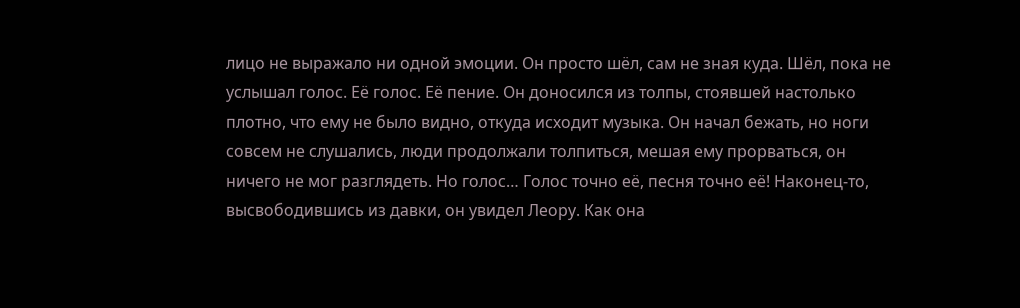лицо не выражало ни одной эмоции. Он просто шёл, сам не зная куда. Шёл, пока не услышал голос. Её голос. Её пение. Он доносился из толпы, стоявшей настолько плотно, что ему не было видно, откуда исходит музыка. Он начал бежать, но ноги совсем не слушались, люди продолжали толпиться, мешая ему прорваться, он ничего не мог разглядеть. Но голос… Голос точно её, песня точно её! Наконец-то, высвободившись из давки, он увидел Леору. Как она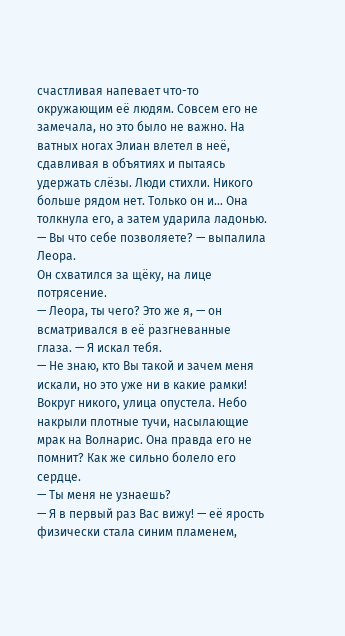счастливая напевает что-то окружающим её людям. Совсем его не замечала, но это было не важно. На ватных ногах Элиан влетел в неё, сдавливая в объятиях и пытаясь удержать слёзы. Люди стихли. Никого больше рядом нет. Только он и… Она толкнула его, а затем ударила ладонью.
— Вы что себе позволяете? — выпалила Леора.
Он схватился за щёку, на лице потрясение.
— Леора, ты чего? Это же я, — он всматривался в её разгневанные глаза. — Я искал тебя.
— Не знаю, кто Вы такой и зачем меня искали, но это уже ни в какие рамки!
Вокруг никого, улица опустела. Небо накрыли плотные тучи, насылающие мрак на Волнарис. Она правда его не помнит? Как же сильно болело его сердце.
— Ты меня не узнаешь?
— Я в первый раз Вас вижу! — её ярость физически стала синим пламенем,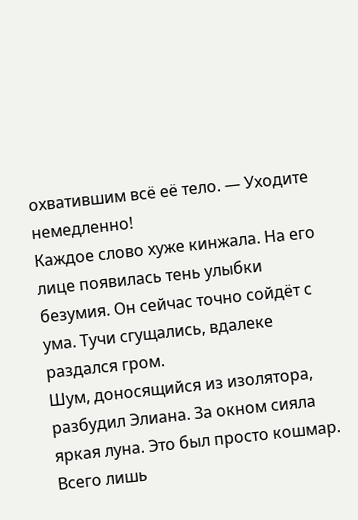охватившим всё её тело. — Уходите немедленно!
Каждое слово хуже кинжала. На его лице появилась тень улыбки безумия. Он сейчас точно сойдёт с ума. Тучи сгущались, вдалеке раздался гром.
Шум, доносящийся из изолятора, разбудил Элиана. За окном сияла яркая луна. Это был просто кошмар. Всего лишь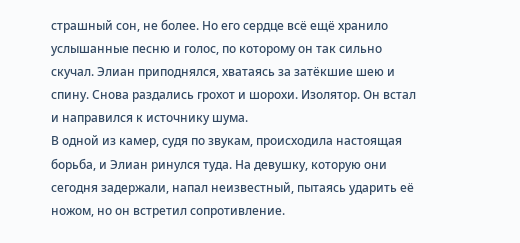страшный сон, не более. Но его сердце всё ещё хранило услышанные песню и голос, по которому он так сильно скучал. Элиан приподнялся, хватаясь за затёкшие шею и спину. Снова раздались грохот и шорохи. Изолятор. Он встал и направился к источнику шума.
В одной из камер, судя по звукам, происходила настоящая борьба, и Элиан ринулся туда. На девушку, которую они сегодня задержали, напал неизвестный, пытаясь ударить её ножом, но он встретил сопротивление.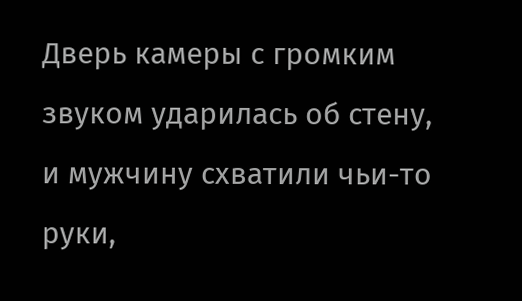Дверь камеры с громким звуком ударилась об стену, и мужчину схватили чьи-то руки,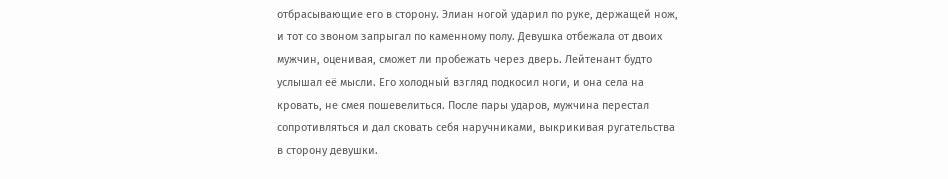отбрасывающие его в сторону. Элиан ногой ударил по руке, держащей нож, и тот со звоном запрыгал по каменному полу. Девушка отбежала от двоих мужчин, оценивая, сможет ли пробежать через дверь. Лейтенант будто услышал её мысли. Его холодный взгляд подкосил ноги, и она села на кровать, не смея пошевелиться. После пары ударов, мужчина перестал сопротивляться и дал сковать себя наручниками, выкрикивая ругательства в сторону девушки.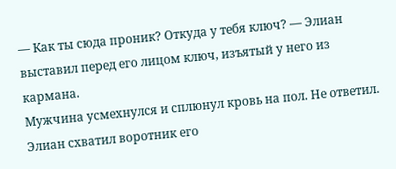— Как ты сюда проник? Откуда у тебя ключ? — Элиан выставил перед его лицом ключ, изъятый у него из кармана.
Мужчина усмехнулся и сплюнул кровь на пол. Не ответил. Элиан схватил воротник его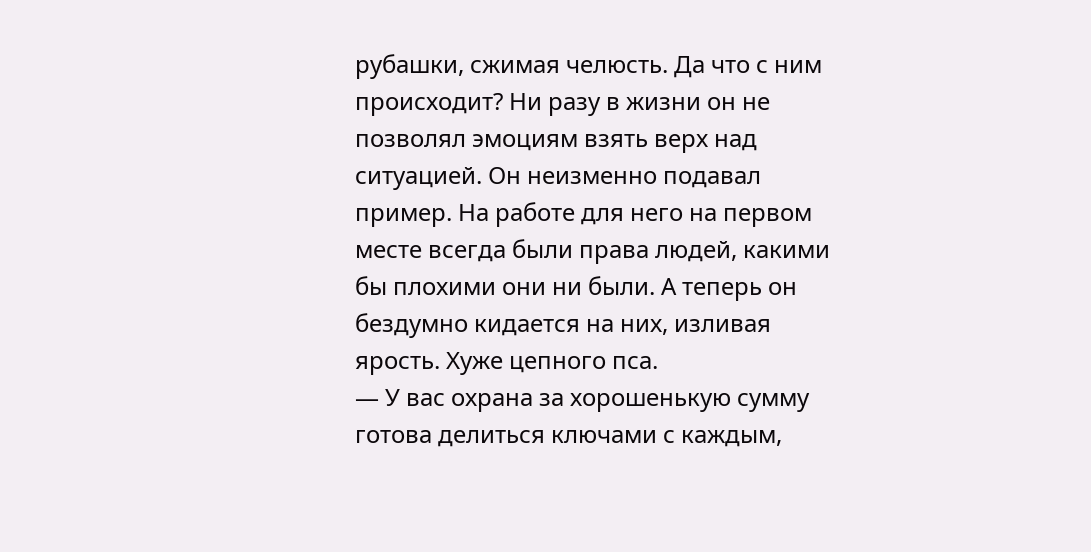рубашки, сжимая челюсть. Да что с ним происходит? Ни разу в жизни он не позволял эмоциям взять верх над ситуацией. Он неизменно подавал пример. На работе для него на первом месте всегда были права людей, какими бы плохими они ни были. А теперь он бездумно кидается на них, изливая ярость. Хуже цепного пса.
— У вас охрана за хорошенькую сумму готова делиться ключами с каждым,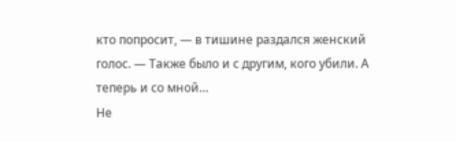кто попросит, — в тишине раздался женский голос. — Также было и с другим, кого убили. А теперь и со мной…
Не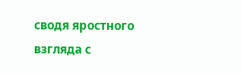сводя яростного взгляда с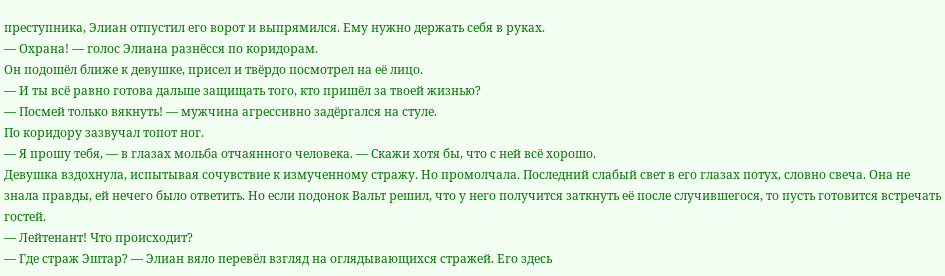преступника, Элиан отпустил его ворот и выпрямился. Ему нужно держать себя в руках.
— Охрана! — голос Элиана разнёсся по коридорам.
Он подошёл ближе к девушке, присел и твёрдо посмотрел на её лицо.
— И ты всё равно готова дальше защищать того, кто пришёл за твоей жизнью?
— Посмей только вякнуть! — мужчина агрессивно задёргался на стуле.
По коридору зазвучал топот ног.
— Я прошу тебя, — в глазах мольба отчаянного человека. — Скажи хотя бы, что с ней всё хорошо.
Девушка вздохнула, испытывая сочувствие к измученному стражу. Но промолчала. Последний слабый свет в его глазах потух, словно свеча. Она не знала правды, ей нечего было ответить. Но если подонок Вальт решил, что у него получится заткнуть её после случившегося, то пусть готовится встречать гостей.
— Лейтенант! Что происходит?
— Где страж Эштар? — Элиан вяло перевёл взгляд на оглядывающихся стражей. Его здесь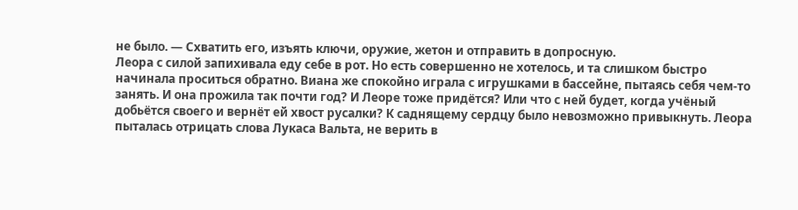не было. — Схватить его, изъять ключи, оружие, жетон и отправить в допросную.
Леора с силой запихивала еду себе в рот. Но есть совершенно не хотелось, и та слишком быстро начинала проситься обратно. Виана же спокойно играла с игрушками в бассейне, пытаясь себя чем-то занять. И она прожила так почти год? И Леоре тоже придётся? Или что с ней будет, когда учёный добьётся своего и вернёт ей хвост русалки? К саднящему сердцу было невозможно привыкнуть. Леора пыталась отрицать слова Лукаса Вальта, не верить в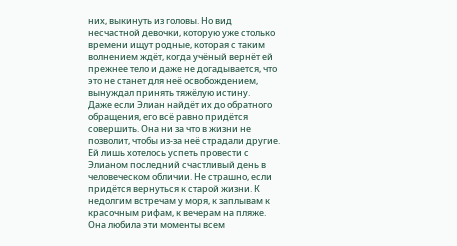них, выкинуть из головы. Но вид несчастной девочки, которую уже столько времени ищут родные, которая с таким волнением ждёт, когда учёный вернёт ей прежнее тело и даже не догадывается, что это не станет для неё освобождением, вынуждал принять тяжёлую истину.
Даже если Элиан найдёт их до обратного обращения, его всё равно придётся совершить. Она ни за что в жизни не позволит, чтобы из-за неё страдали другие. Ей лишь хотелось успеть провести с Элианом последний счастливый день в человеческом обличии. Не страшно, если придётся вернуться к старой жизни. К недолгим встречам у моря, к заплывам к красочным рифам, к вечерам на пляже. Она любила эти моменты всем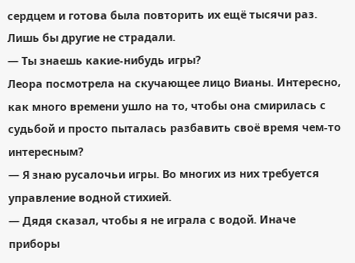сердцем и готова была повторить их ещё тысячи раз. Лишь бы другие не страдали.
— Ты знаешь какие-нибудь игры?
Леора посмотрела на скучающее лицо Вианы. Интересно, как много времени ушло на то, чтобы она смирилась с судьбой и просто пыталась разбавить своё время чем-то интересным?
— Я знаю русалочьи игры. Во многих из них требуется управление водной стихией.
— Дядя сказал, чтобы я не играла с водой. Иначе приборы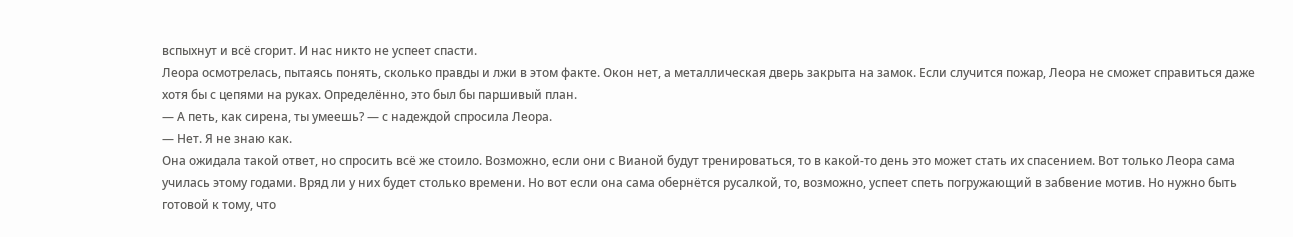вспыхнут и всё сгорит. И нас никто не успеет спасти.
Леора осмотрелась, пытаясь понять, сколько правды и лжи в этом факте. Окон нет, а металлическая дверь закрыта на замок. Если случится пожар, Леора не сможет справиться даже хотя бы с цепями на руках. Определённо, это был бы паршивый план.
— А петь, как сирена, ты умеешь? — с надеждой спросила Леора.
— Нет. Я не знаю как.
Она ожидала такой ответ, но спросить всё же стоило. Возможно, если они с Вианой будут тренироваться, то в какой-то день это может стать их спасением. Вот только Леора сама училась этому годами. Вряд ли у них будет столько времени. Но вот если она сама обернётся русалкой, то, возможно, успеет спеть погружающий в забвение мотив. Но нужно быть готовой к тому, что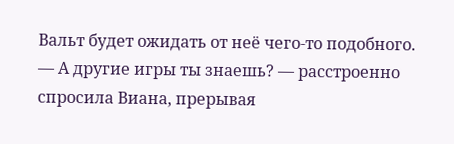Вальт будет ожидать от неё чего-то подобного.
— А другие игры ты знаешь? — расстроенно спросила Виана, прерывая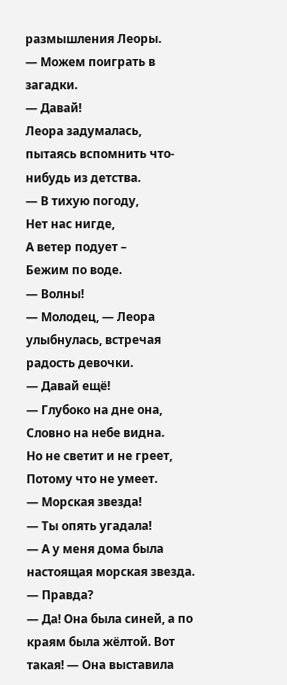размышления Леоры.
— Можем поиграть в загадки.
— Давай!
Леора задумалась, пытаясь вспомнить что-нибудь из детства.
— В тихую погоду,
Нет нас нигде,
А ветер подует –
Бежим по воде.
— Волны!
— Молодец, — Леора улыбнулась, встречая радость девочки.
— Давай ещё!
— Глубоко на дне она,
Словно на небе видна.
Но не светит и не греет,
Потому что не умеет.
— Морская звезда!
— Ты опять угадала!
— А у меня дома была настоящая морская звезда.
— Правда?
— Да! Она была синей, а по краям была жёлтой. Вот такая! — Она выставила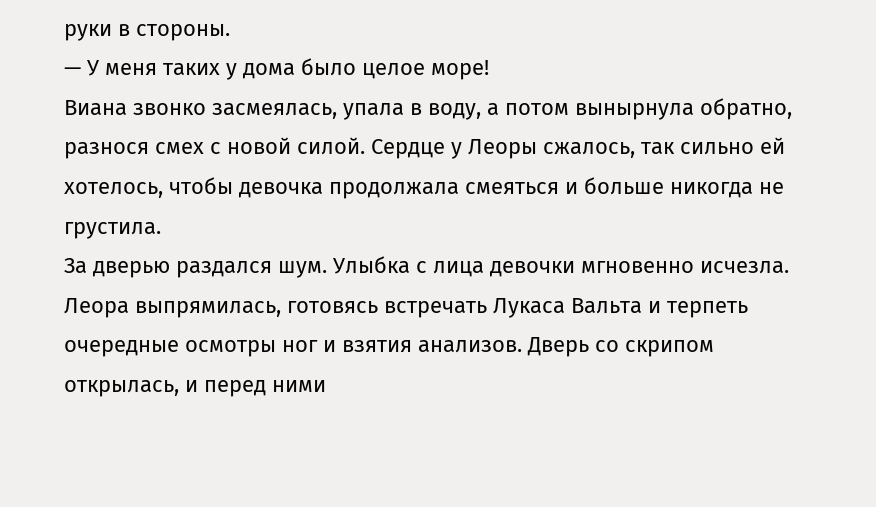руки в стороны.
— У меня таких у дома было целое море!
Виана звонко засмеялась, упала в воду, а потом вынырнула обратно, разнося смех с новой силой. Сердце у Леоры сжалось, так сильно ей хотелось, чтобы девочка продолжала смеяться и больше никогда не грустила.
За дверью раздался шум. Улыбка с лица девочки мгновенно исчезла. Леора выпрямилась, готовясь встречать Лукаса Вальта и терпеть очередные осмотры ног и взятия анализов. Дверь со скрипом открылась, и перед ними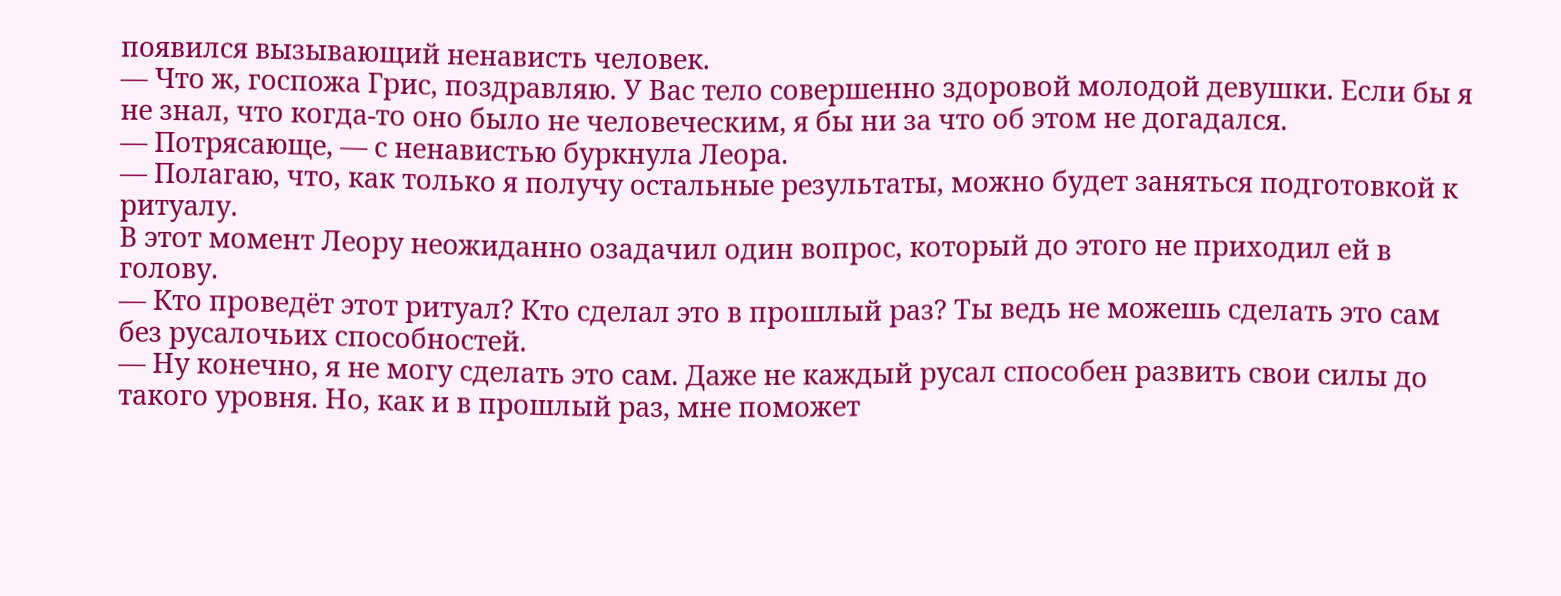появился вызывающий ненависть человек.
— Что ж, госпожа Грис, поздравляю. У Вас тело совершенно здоровой молодой девушки. Если бы я не знал, что когда-то оно было не человеческим, я бы ни за что об этом не догадался.
— Потрясающе, — с ненавистью буркнула Леора.
— Полагаю, что, как только я получу остальные результаты, можно будет заняться подготовкой к ритуалу.
В этот момент Леору неожиданно озадачил один вопрос, который до этого не приходил ей в голову.
— Кто проведёт этот ритуал? Кто сделал это в прошлый раз? Ты ведь не можешь сделать это сам без русалочьих способностей.
— Ну конечно, я не могу сделать это сам. Даже не каждый русал способен развить свои силы до такого уровня. Но, как и в прошлый раз, мне поможет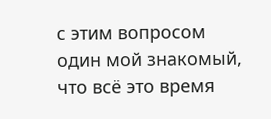с этим вопросом один мой знакомый, что всё это время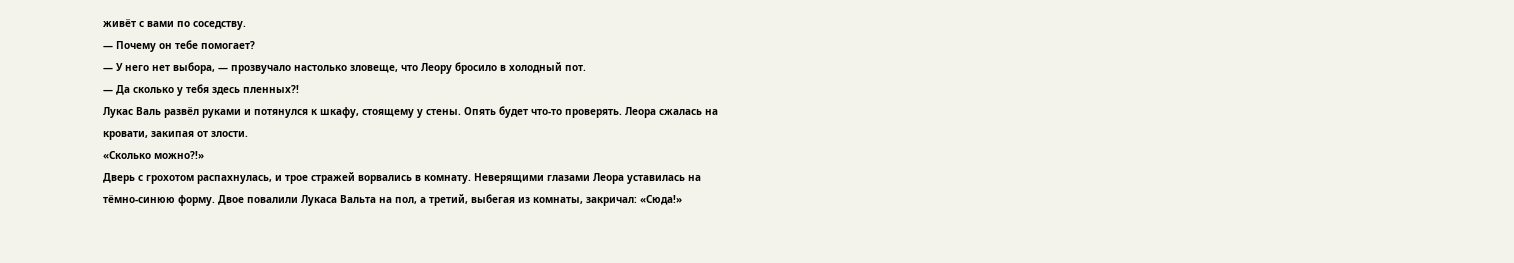живёт с вами по соседству.
— Почему он тебе помогает?
— У него нет выбора, — прозвучало настолько зловеще, что Леору бросило в холодный пот.
— Да сколько у тебя здесь пленных?!
Лукас Валь развёл руками и потянулся к шкафу, стоящему у стены. Опять будет что-то проверять. Леора сжалась на кровати, закипая от злости.
«Сколько можно?!»
Дверь с грохотом распахнулась, и трое стражей ворвались в комнату. Неверящими глазами Леора уставилась на тёмно-синюю форму. Двое повалили Лукаса Вальта на пол, а третий, выбегая из комнаты, закричал: «Сюда!»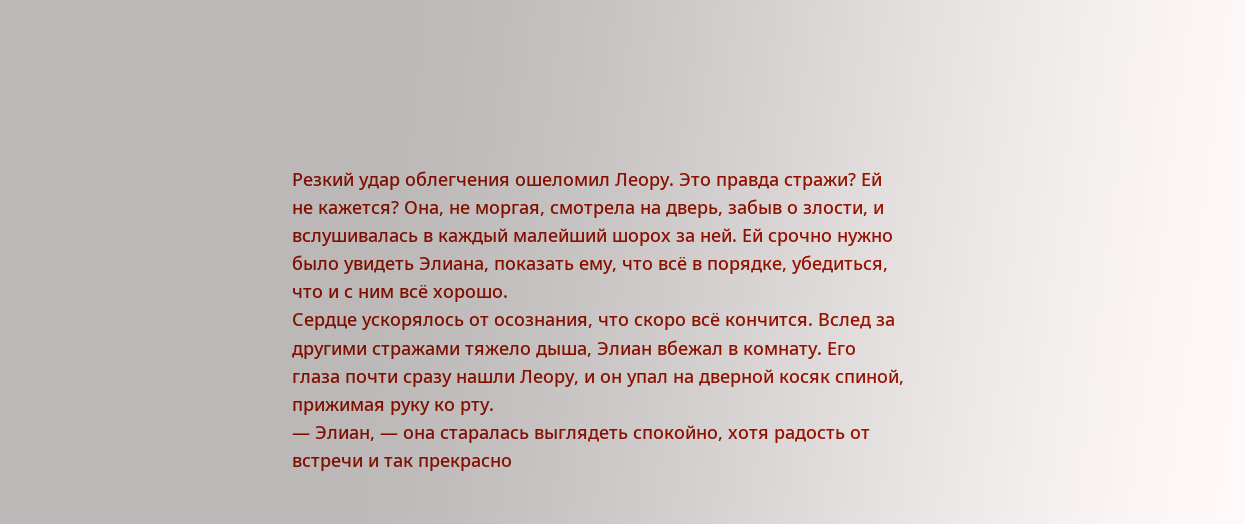Резкий удар облегчения ошеломил Леору. Это правда стражи? Ей не кажется? Она, не моргая, смотрела на дверь, забыв о злости, и вслушивалась в каждый малейший шорох за ней. Ей срочно нужно было увидеть Элиана, показать ему, что всё в порядке, убедиться, что и с ним всё хорошо.
Сердце ускорялось от осознания, что скоро всё кончится. Вслед за другими стражами тяжело дыша, Элиан вбежал в комнату. Его глаза почти сразу нашли Леору, и он упал на дверной косяк спиной, прижимая руку ко рту.
— Элиан, — она старалась выглядеть спокойно, хотя радость от встречи и так прекрасно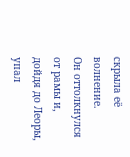скрыла её волнение.
Он оттолкнулся от рамы и, дойдя до Леоры, упал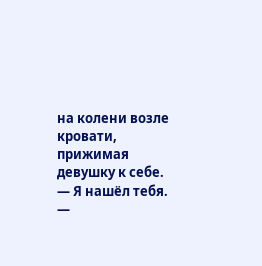на колени возле кровати, прижимая девушку к себе.
— Я нашёл тебя.
—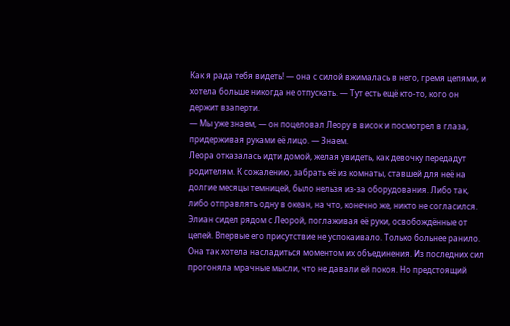Как я рада тебя видеть! — она с силой вжималась в него, гремя цепями, и хотела больше никогда не отпускать. — Тут есть ещё кто-то, кого он держит взаперти.
— Мы уже знаем, — он поцеловал Леору в висок и посмотрел в глаза, придерживая руками её лицо. — Знаем.
Леора отказалась идти домой, желая увидеть, как девочку передадут родителям. К сожалению, забрать её из комнаты, ставшей для неё на долгие месяцы темницей, было нельзя из-за оборудования. Либо так, либо отправлять одну в океан, на что, конечно же, никто не согласился.
Элиан сидел рядом с Леорой, поглаживая её руки, освобождённые от цепей. Впервые его присутствие не успокаивало. Только больнее ранило. Она так хотела насладиться моментом их объединения. Из последних сил прогоняла мрачные мысли, что не давали ей покоя. Но предстоящий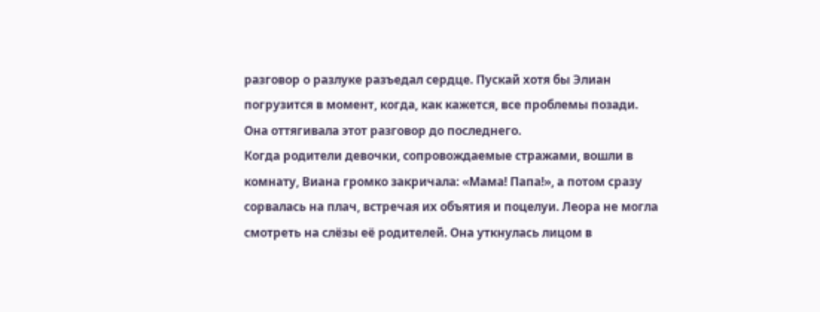разговор о разлуке разъедал сердце. Пускай хотя бы Элиан погрузится в момент, когда, как кажется, все проблемы позади. Она оттягивала этот разговор до последнего.
Когда родители девочки, сопровождаемые стражами, вошли в комнату, Виана громко закричала: «Мама! Папа!», а потом сразу сорвалась на плач, встречая их объятия и поцелуи. Леора не могла смотреть на слёзы её родителей. Она уткнулась лицом в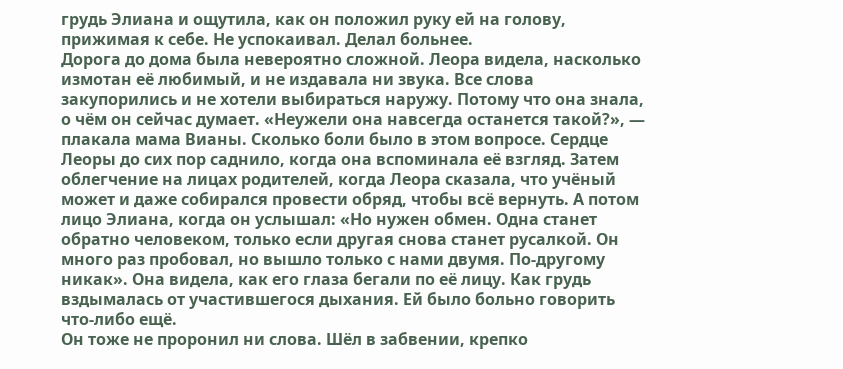грудь Элиана и ощутила, как он положил руку ей на голову, прижимая к себе. Не успокаивал. Делал больнее.
Дорога до дома была невероятно сложной. Леора видела, насколько измотан её любимый, и не издавала ни звука. Все слова закупорились и не хотели выбираться наружу. Потому что она знала, о чём он сейчас думает. «Неужели она навсегда останется такой?», — плакала мама Вианы. Сколько боли было в этом вопросе. Сердце Леоры до сих пор саднило, когда она вспоминала её взгляд. Затем облегчение на лицах родителей, когда Леора сказала, что учёный может и даже собирался провести обряд, чтобы всё вернуть. А потом лицо Элиана, когда он услышал: «Но нужен обмен. Одна станет обратно человеком, только если другая снова станет русалкой. Он много раз пробовал, но вышло только с нами двумя. По-другому никак». Она видела, как его глаза бегали по её лицу. Как грудь вздымалась от участившегося дыхания. Ей было больно говорить что-либо ещё.
Он тоже не проронил ни слова. Шёл в забвении, крепко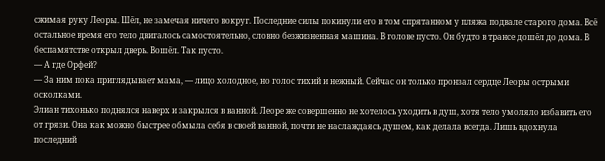сжимая руку Леоры. Шёл, не замечая ничего вокруг. Последние силы покинули его в том спрятанном у пляжа подвале старого дома. Всё остальное время его тело двигалось самостоятельно, словно безжизненная машина. В голове пусто. Он будто в трансе дошёл до дома. В беспамятстве открыл дверь. Вошёл. Так пусто.
— А где Орфей?
— За ним пока приглядывает мама, — лицо холодное, но голос тихий и нежный. Сейчас он только пронзал сердце Леоры острыми осколками.
Элиан тихонько поднялся наверх и закрылся в ванной. Леоре же совершенно не хотелось уходить в душ, хотя тело умоляло избавить его от грязи. Она как можно быстрее обмыла себя в своей ванной, почти не наслаждаясь душем, как делала всегда. Лишь вдохнула последний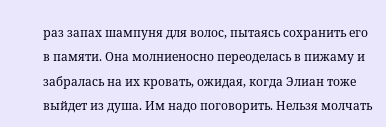раз запах шампуня для волос, пытаясь сохранить его в памяти. Она молниеносно переоделась в пижаму и забралась на их кровать, ожидая, когда Элиан тоже выйдет из душа. Им надо поговорить. Нельзя молчать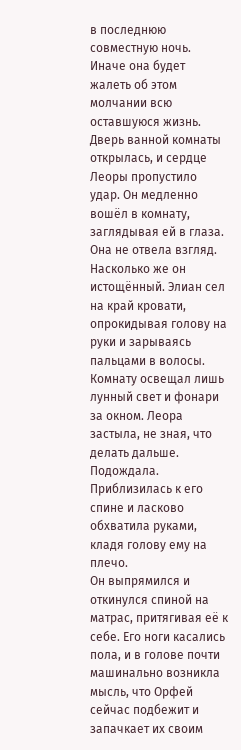в последнюю совместную ночь. Иначе она будет жалеть об этом молчании всю оставшуюся жизнь.
Дверь ванной комнаты открылась, и сердце Леоры пропустило удар. Он медленно вошёл в комнату, заглядывая ей в глаза. Она не отвела взгляд. Насколько же он истощённый. Элиан сел на край кровати, опрокидывая голову на руки и зарываясь пальцами в волосы.
Комнату освещал лишь лунный свет и фонари за окном. Леора застыла, не зная, что делать дальше. Подождала. Приблизилась к его спине и ласково обхватила руками, кладя голову ему на плечо.
Он выпрямился и откинулся спиной на матрас, притягивая её к себе. Его ноги касались пола, и в голове почти машинально возникла мысль, что Орфей сейчас подбежит и запачкает их своим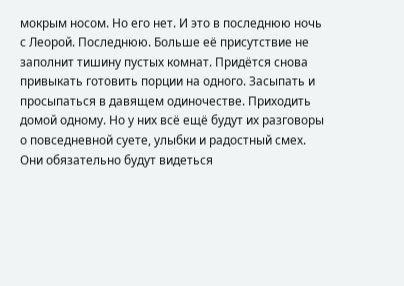мокрым носом. Но его нет. И это в последнюю ночь с Леорой. Последнюю. Больше её присутствие не заполнит тишину пустых комнат. Придётся снова привыкать готовить порции на одного. Засыпать и просыпаться в давящем одиночестве. Приходить домой одному. Но у них всё ещё будут их разговоры о повседневной суете, улыбки и радостный смех. Они обязательно будут видеться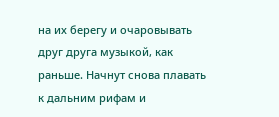на их берегу и очаровывать друг друга музыкой, как раньше. Начнут снова плавать к дальним рифам и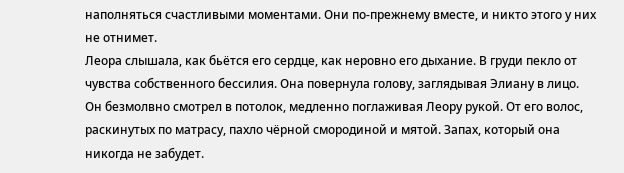наполняться счастливыми моментами. Они по-прежнему вместе, и никто этого у них не отнимет.
Леора слышала, как бьётся его сердце, как неровно его дыхание. В груди пекло от чувства собственного бессилия. Она повернула голову, заглядывая Элиану в лицо. Он безмолвно смотрел в потолок, медленно поглаживая Леору рукой. От его волос, раскинутых по матрасу, пахло чёрной смородиной и мятой. Запах, который она никогда не забудет.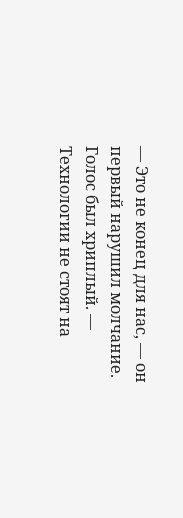— Это не конец для нас, — он первый нарушил молчание. Голос был хриплый. — Технологии не стоят на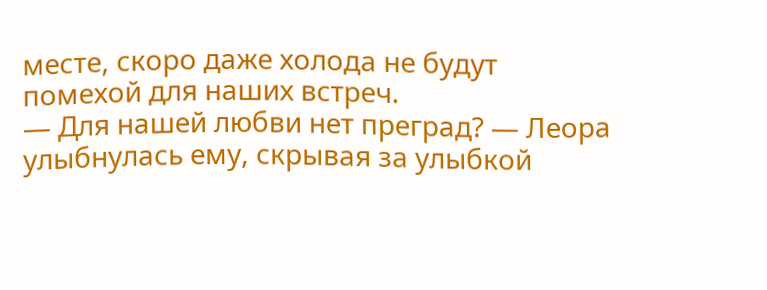месте, скоро даже холода не будут помехой для наших встреч.
— Для нашей любви нет преград? — Леора улыбнулась ему, скрывая за улыбкой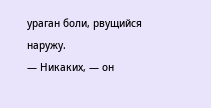ураган боли, рвущийся наружу.
— Никаких, — он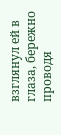взглянул ей в глаза, бережно проводя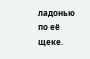ладонью по её щеке.